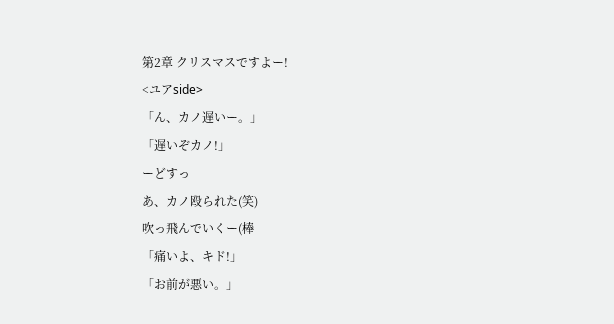第2章 クリスマスですよー!
<ユアside>
「ん、カノ遅いー。」
「遅いぞカノ!」
ーどすっ
あ、カノ殴られた(笑)
吹っ飛んでいくー(棒
「痛いよ、キド!」
「お前が悪い。」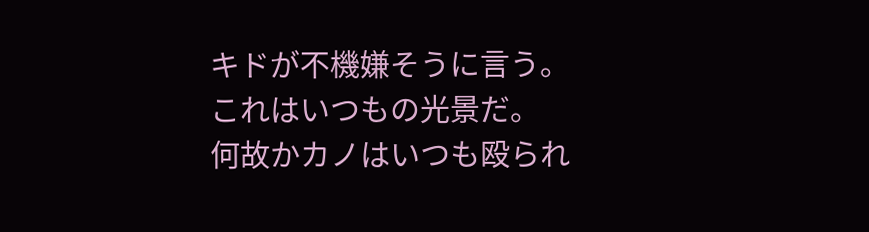キドが不機嫌そうに言う。
これはいつもの光景だ。
何故かカノはいつも殴られ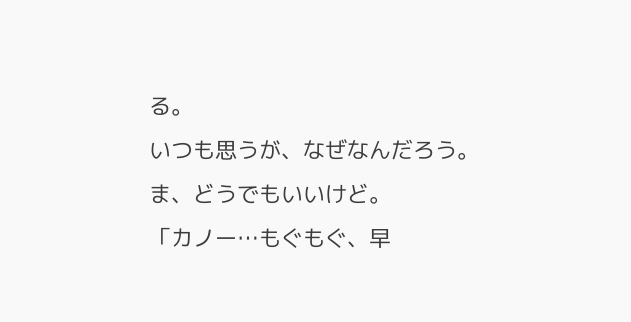る。
いつも思うが、なぜなんだろう。
ま、どうでもいいけど。
「カノー…もぐもぐ、早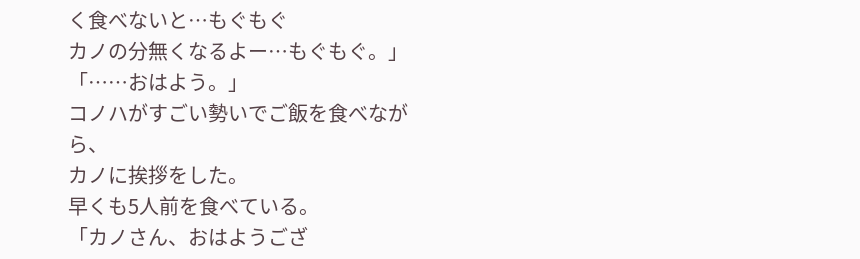く食べないと…もぐもぐ
カノの分無くなるよー…もぐもぐ。」
「……おはよう。」
コノハがすごい勢いでご飯を食べながら、
カノに挨拶をした。
早くも5人前を食べている。
「カノさん、おはようござ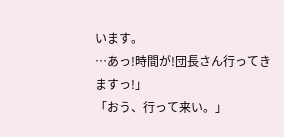います。
…あっ!時間が!団長さん行ってきますっ!」
「おう、行って来い。」